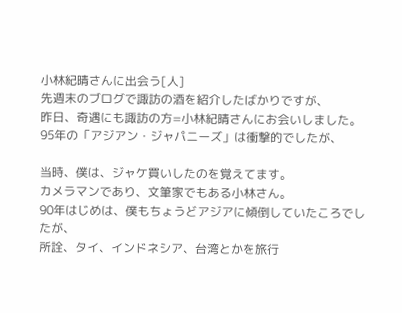小林紀晴さんに出会う[人]
先週末のブログで諏訪の酒を紹介したばかりですが、
昨日、奇遇にも諏訪の方=小林紀晴さんにお会いしました。
95年の「アジアン・ジャパニーズ」は衝撃的でしたが、

当時、僕は、ジャケ買いしたのを覚えてます。
カメラマンであり、文筆家でもある小林さん。
90年はじめは、僕もちょうどアジアに傾倒していたころでしたが、
所詮、タイ、インドネシア、台湾とかを旅行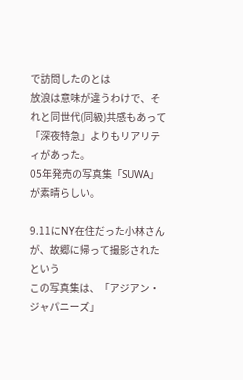で訪問したのとは
放浪は意味が違うわけで、それと同世代(同級)共感もあって
「深夜特急」よりもリアリティがあった。
05年発売の写真集「SUWA」が素晴らしい。

9.11にNY在住だった小林さんが、故郷に帰って撮影されたという
この写真集は、「アジアン・ジャパニーズ」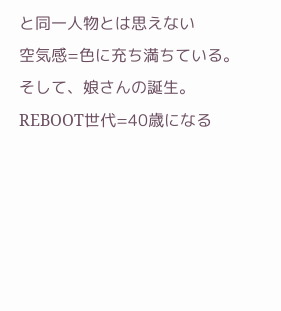と同一人物とは思えない
空気感=色に充ち満ちている。そして、娘さんの誕生。
REBOOT世代=40歳になる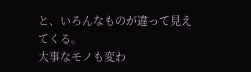と、いろんなものが違って見えてくる。
大事なモノも変わ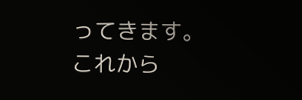ってきます。
これから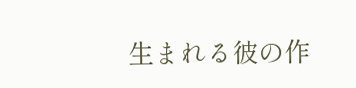生まれる彼の作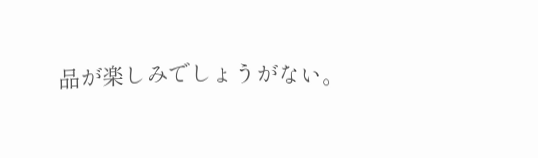品が楽しみでしょうがない。